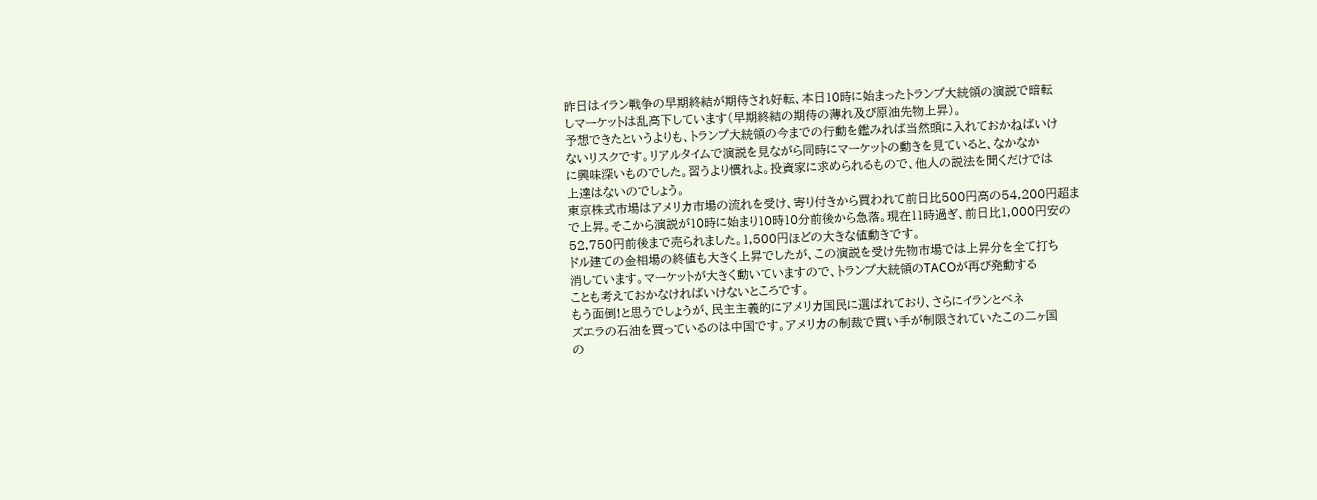昨日はイラン戦争の早期終結が期待され好転、本日10時に始まったトランプ大統領の演説で暗転
しマーケットは乱高下しています(早期終結の期待の薄れ及び原油先物上昇)。
予想できたというよりも、トランプ大統領の今までの行動を鑑みれば当然頭に入れておかねばいけ
ないリスクです。リアルタイムで演説を見ながら同時にマーケットの動きを見ていると、なかなか
に興味深いものでした。習うより慣れよ。投資家に求められるもので、他人の説法を聞くだけでは
上達はないのでしょう。
東京株式市場はアメリカ市場の流れを受け、寄り付きから買われて前日比500円高の54,200円超ま
で上昇。そこから演説が10時に始まり10時10分前後から急落。現在11時過ぎ、前日比1,000円安の
52,750円前後まで売られました。1,500円ほどの大きな値動きです。
ドル建ての金相場の終値も大きく上昇でしたが、この演説を受け先物市場では上昇分を全て打ち
消しています。マーケットが大きく動いていますので、トランプ大統領のTACOが再び発動する
ことも考えておかなければいけないところです。
もう面倒!と思うでしょうが、民主主義的にアメリカ国民に選ばれており、さらにイランとベネ
ズエラの石油を買っているのは中国です。アメリカの制裁で買い手が制限されていたこの二ヶ国
の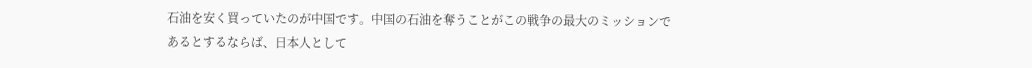石油を安く買っていたのが中国です。中国の石油を奪うことがこの戦争の最大のミッションで
あるとするならば、日本人として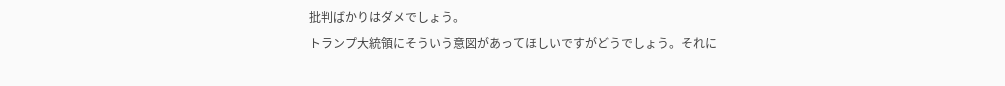批判ばかりはダメでしょう。
トランプ大統領にそういう意図があってほしいですがどうでしょう。それに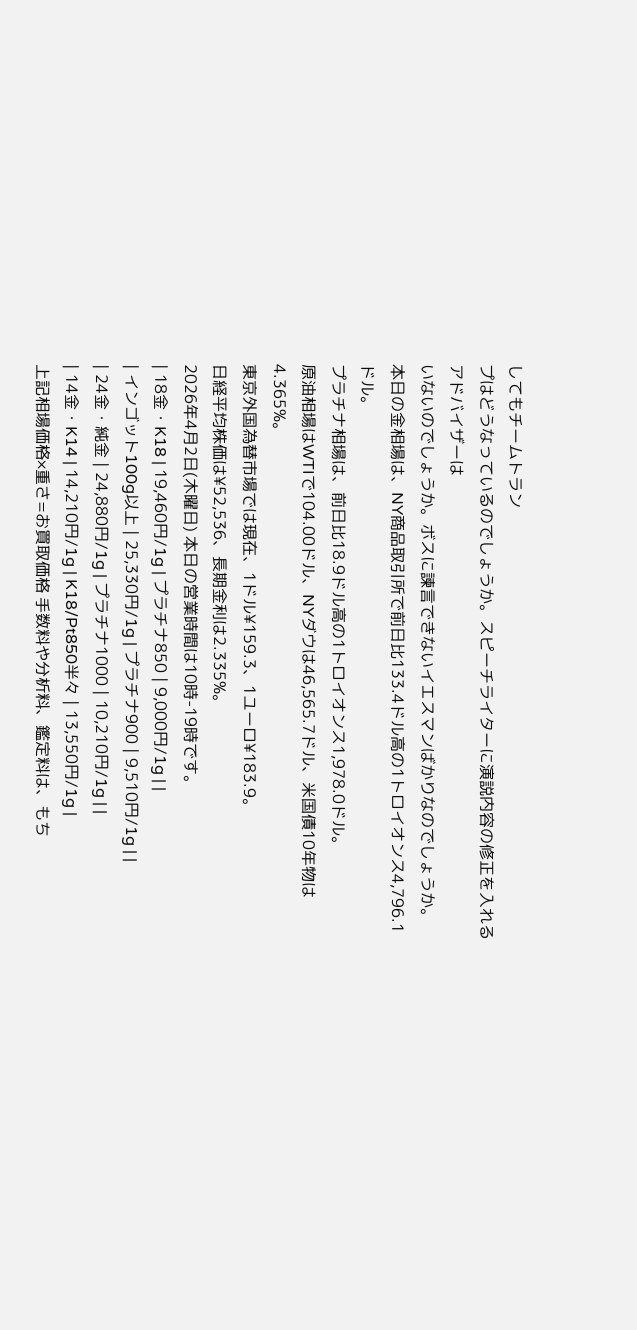してもチームトラン
プはどうなっているのでしょうか。スピーチライターに演説内容の修正を入れるアドバイザーは
いないのでしょうか。ボスに諫言できないイエスマンばかりなのでしょうか。
本日の金相場は、NY商品取引所で前日比133.4ドル高の1トロイオンス4,796.1ドル。
プラチナ相場は、前日比18.9ドル高の1トロイオンス1,978.0ドル。
原油相場はWTIで104.00ドル、NYダウは46,565.7ドル、米国債10年物は4.365%。
東京外国為替市場では現在、1ドル¥159.3、1ユーロ¥183.9。
日経平均株価は¥52,536、長期金利は2.335%。
2026年4月2日(木曜日) 本日の営業時間は10時-19時です。
| 18金・K18 | 19,460円/1g | プラチナ850 | 9,000円/1g | |
| インゴット100g以上 | 25,330円/1g | プラチナ900 | 9,510円/1g | |
| 24金・純金 | 24,880円/1g | プラチナ1000 | 10,210円/1g | |
| 14金・K14 | 14,210円/1g | K18/Pt850半々 | 13,550円/1g |
上記相場価格×重さ=お買取価格 手数料や分析料、鑑定料は、もち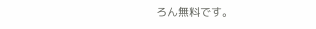ろん無料です。